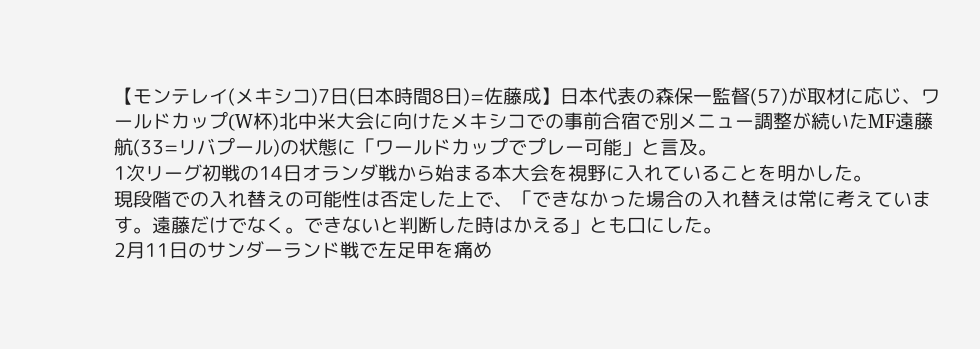【モンテレイ(メキシコ)7日(日本時間8日)=佐藤成】日本代表の森保一監督(57)が取材に応じ、ワールドカップ(W杯)北中米大会に向けたメキシコでの事前合宿で別メニュー調整が続いたMF遠藤航(33=リバプール)の状態に「ワールドカップでプレー可能」と言及。
1次リーグ初戦の14日オランダ戦から始まる本大会を視野に入れていることを明かした。
現段階での入れ替えの可能性は否定した上で、「できなかった場合の入れ替えは常に考えています。遠藤だけでなく。できないと判断した時はかえる」とも口にした。
2月11日のサンダーランド戦で左足甲を痛め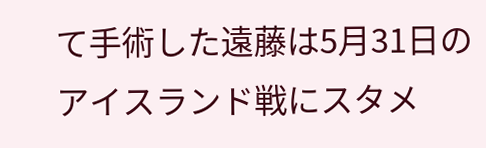て手術した遠藤は5月31日のアイスランド戦にスタメ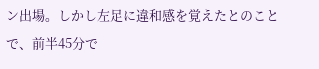ン出場。しかし左足に違和感を覚えたとのことで、前半45分で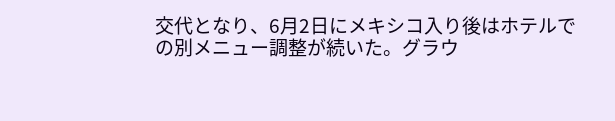交代となり、6月2日にメキシコ入り後はホテルでの別メニュー調整が続いた。グラウ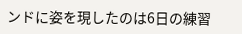ンドに姿を現したのは6日の練習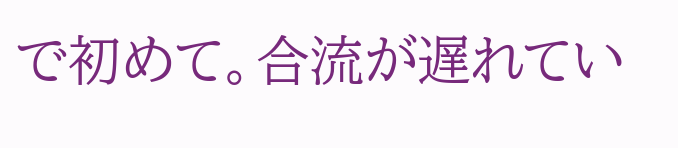で初めて。合流が遅れてい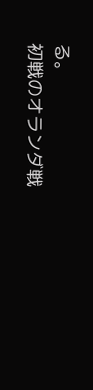る。
初戦のオランダ戦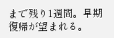まで残り1週間。早期復帰が望まれる。